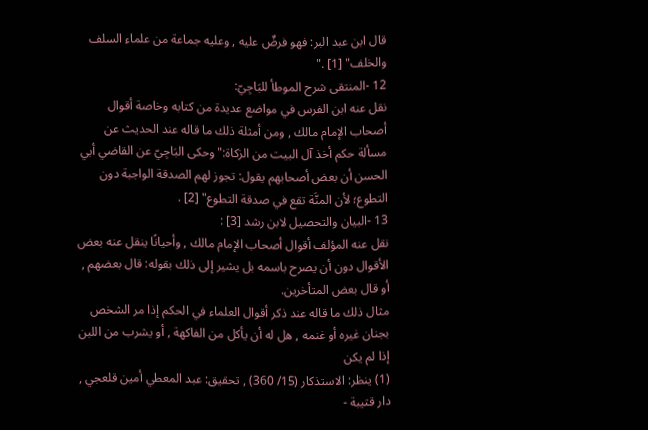قال ابن عبد البر: فهو فرضٌ عليه , وعليه جماعة من علماء السلف والخلف" [1] ."
12 -المنتقى شرح الموطأ للبَاجِيّ:
نقل عنه ابن الفرس في مواضع عديدة من كتابه وخاصة أقوال أصحاب الإمام مالك , ومن أمثلة ذلك ما قاله عند الحديث عن مسألة حكم أخذ آل البيت من الزكاة:"وحكى البَاجِيّ عن القاضي أبي الحسن أن بعض أصحابهم يقول: تجوز لهم الصدقة الواجبة دون التطوع؛ لأن المنَّة تقع في صدقة التطوع" [2] .
13 -البيان والتحصيل لابن رشد [3] :
نقل عنه المؤلف أقوال أصحاب الإمام مالك , وأحيانًا ينقل عنه بعض الأقوال دون أن يصرح باسمه بل يشير إلى ذلك بقوله: قال بعضهم , أو قال بعض المتأخرين.
مثال ذلك ما قاله عند ذكر أقوال العلماء في الحكم إذا مر الشخص بجنان غيره أو غنمه , هل له أن يأكل من الفاكهة , أو يشرب من اللبن إذا لم يكن
(1) ينظر: الاستذكار (15/ 360) , تحقيق: عبد المعطي أمين قلعجي , دار قتيبة -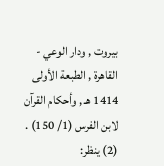بيروت , ودار الوعي - القاهرة , الطبعة الأولى 1414 هـ , وأحكام القرآن لابن الفرس (1/ 150) .
(2) ينظر: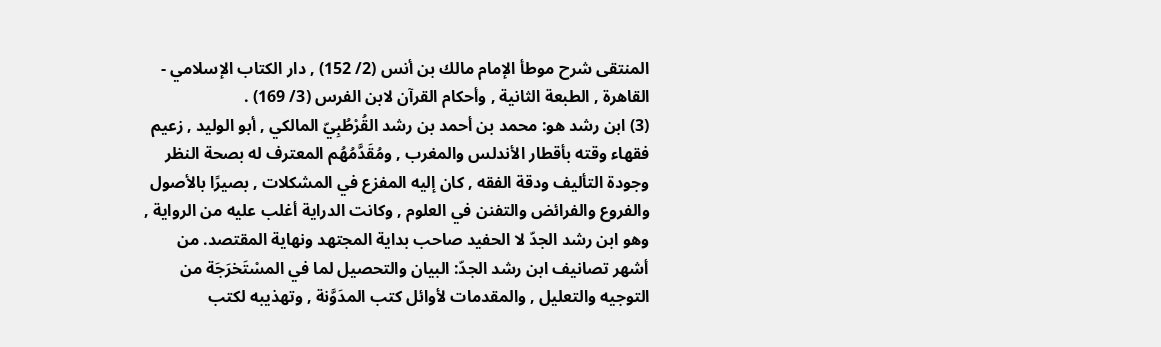المنتقى شرح موطأ الإمام مالك بن أنس (2/ 152) , دار الكتاب الإسلامي - القاهرة , الطبعة الثانية , وأحكام القرآن لابن الفرس (3/ 169) .
(3) ابن رشد هو: محمد بن أحمد بن رشد القُرْطُبِيّ المالكي , أبو الوليد , زعيم فقهاء وقته بأقطار الأندلس والمغرب , ومُقَدَّمُهُم المعترف له بصحة النظر وجودة التأليف ودقة الفقه , كان إليه المفزع في المشكلات , بصيرًا بالأصول والفروع والفرائض والتفنن في العلوم , وكانت الدراية أغلب عليه من الرواية , وهو ابن رشد الجدّ لا الحفيد صاحب بداية المجتهد ونهاية المقتصد. من أشهر تصانيف ابن رشد الجدّ: البيان والتحصيل لما في المسْتَخرَجَة من التوجيه والتعليل , والمقدمات لأوائل كتب المدَوَّنة , وتهذيبه لكتب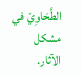الطَّحَاوِيّ في مشكل الآثار.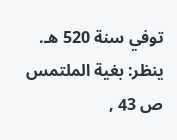توفي سنة 520 هـ.
ينظر: بغية الملتمس ص 43 ,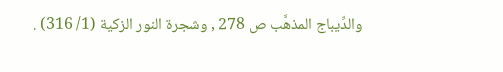والدِّيباج المذهَّب ص 278 , وشجرة النور الزكية (1/ 316) .